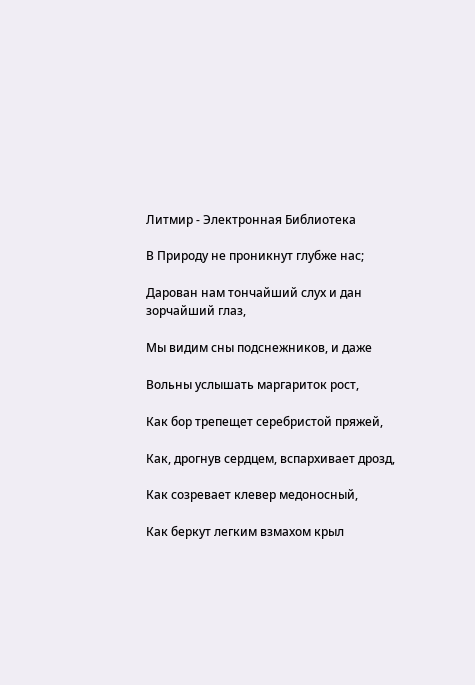Литмир - Электронная Библиотека

В Природу не проникнут глубже нас;

Дарован нам тончайший слух и дан зорчайший глаз,

Мы видим сны подснежников, и даже

Вольны услышать маргариток рост,

Как бор трепещет серебристой пряжей,

Как, дрогнув сердцем, вспархивает дрозд,

Как созревает клевер медоносный,

Как беркут легким взмахом крыл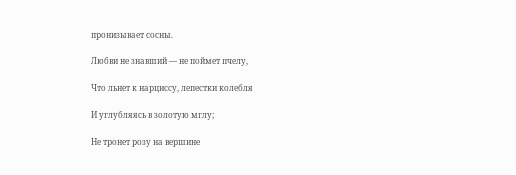пронизывает сосны.

Любви не знавший — не поймет пчелу,

Что льнет к нарциссу, лепестки колебля

И углубляясь в золотую мглу;

Не тронет розу на вершине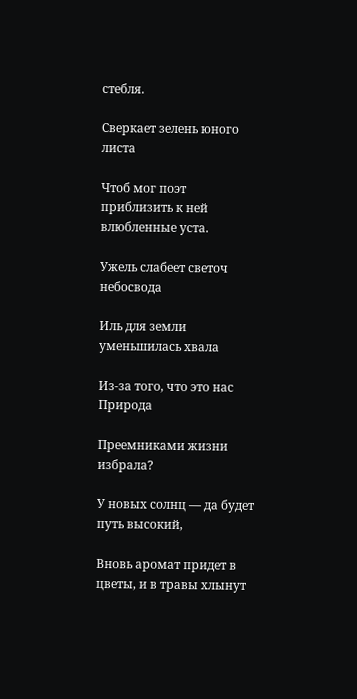стебля.

Сверкает зелень юного листа

Чтоб мог поэт приблизить к ней влюбленные уста.

Ужель слабеет светоч небосвода

Иль для земли уменьшилась хвала

Из-за того, что это нас Природа

Преемниками жизни избрала?

У новых солнц — да будет путь высокий,

Вновь аромат придет в цветы, и в травы хлынут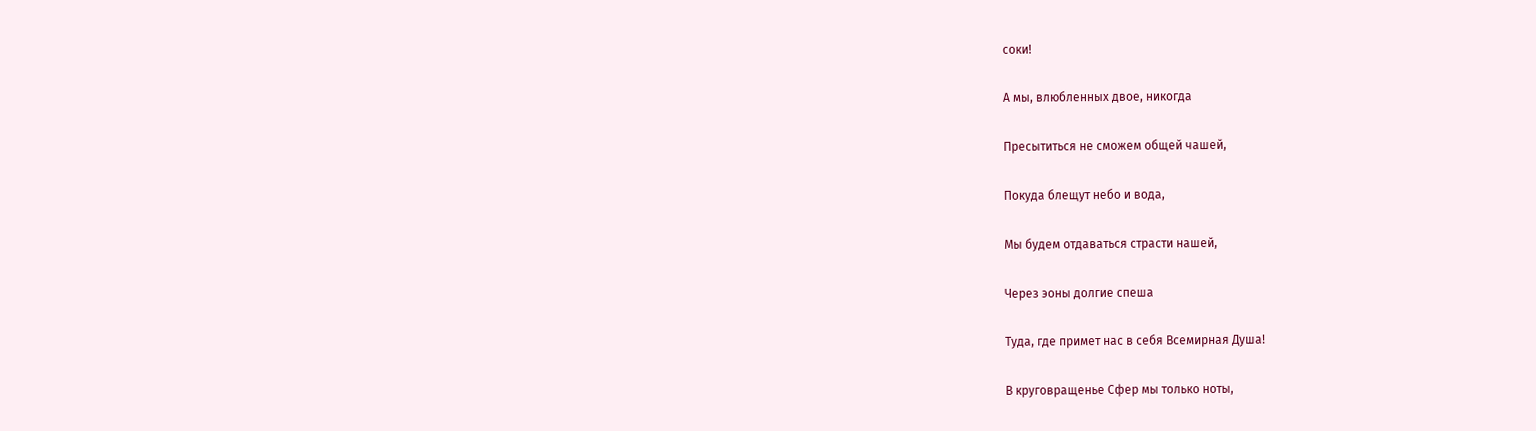соки!

А мы, влюбленных двое, никогда

Пресытиться не сможем общей чашей,

Покуда блещут небо и вода,

Мы будем отдаваться страсти нашей,

Через эоны долгие спеша

Туда, где примет нас в себя Всемирная Душа!

В круговращенье Сфер мы только ноты,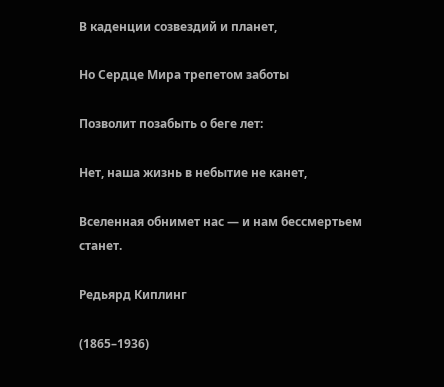В каденции созвездий и планет,

Но Сердце Мира трепетом заботы

Позволит позабыть о беге лет:

Нет, наша жизнь в небытие не канет,

Вселенная обнимет нас — и нам бессмертьем станет.

Редьярд Киплинг

(1865–1936)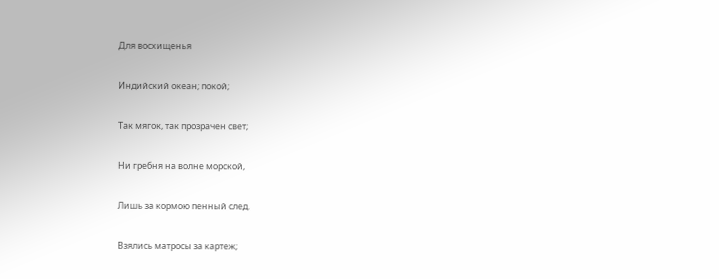Для восхищенья

Индийский океан; покой;

Так мягок, так прозрачен свет;

Ни гребня на волне морской,

Лишь за кормою пенный след.

Взялись матросы за картеж;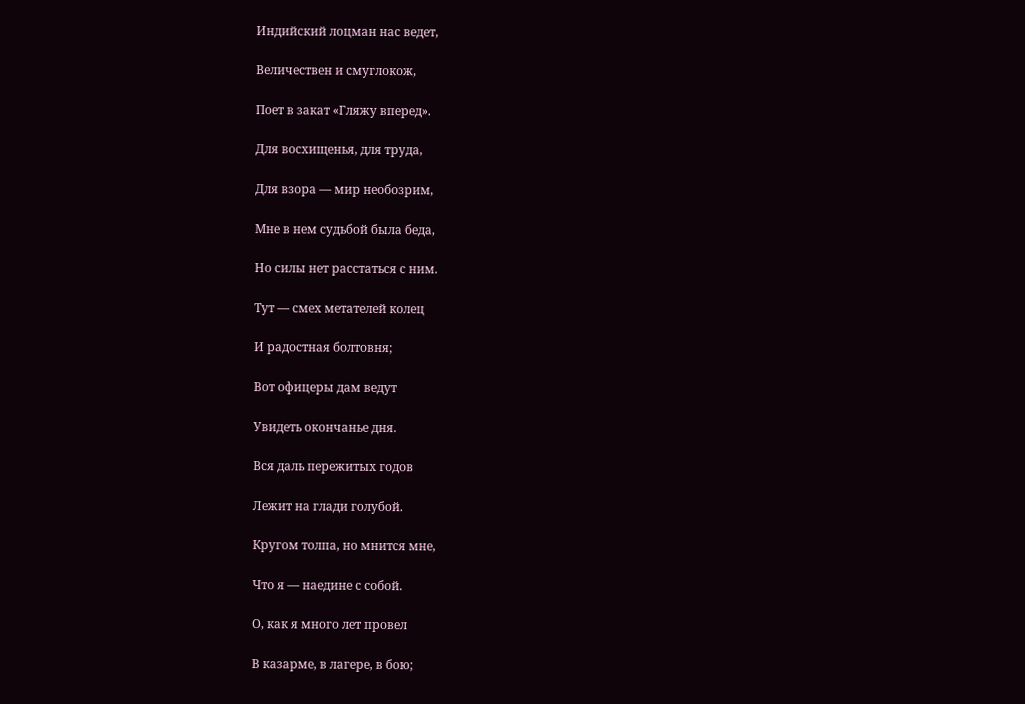Индийский лоцман нас ведет,

Величествен и смуглокож,

Поет в закат «Гляжу вперед».

Для восхищенья, для труда,

Для взора — мир необозрим,

Мне в нем судьбой была беда,

Но силы нет расстаться с ним.

Тут — смех метателей колец

И радостная болтовня;

Вот офицеры дам ведут

Увидеть окончанье дня.

Вся даль пережитых годов

Лежит на глади голубой.

Кругом толпа, но мнится мне,

Что я — наедине с собой.

О, как я много лет провел

В казарме, в лагере, в бою;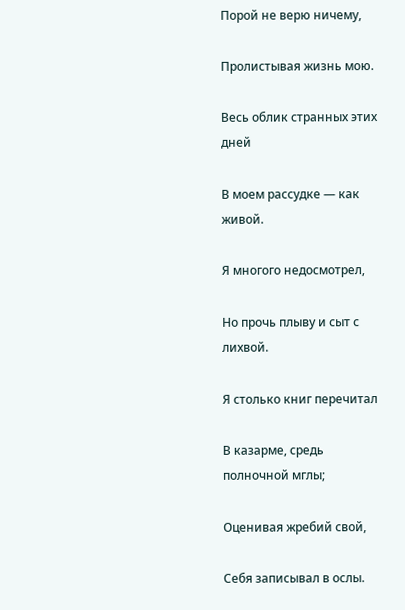Порой не верю ничему,

Пролистывая жизнь мою.

Весь облик странных этих дней

В моем рассудке — как живой.

Я многого недосмотрел,

Но прочь плыву и сыт с лихвой.

Я столько книг перечитал

В казарме, средь полночной мглы;

Оценивая жребий свой,

Себя записывал в ослы.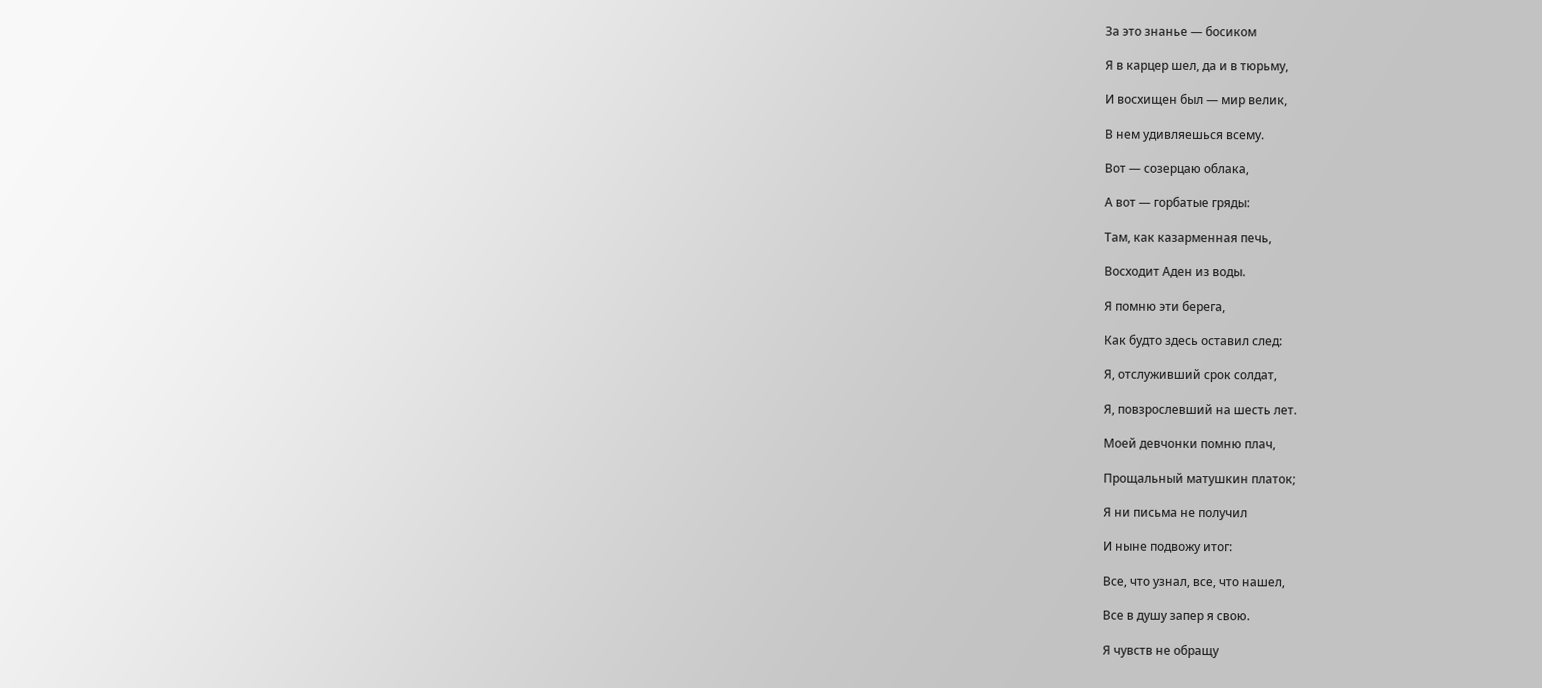За это знанье — босиком

Я в карцер шел, да и в тюрьму,

И восхищен был — мир велик,

В нем удивляешься всему.

Вот — созерцаю облака,

А вот — горбатые гряды:

Там, как казарменная печь,

Восходит Аден из воды.

Я помню эти берега,

Как будто здесь оставил след:

Я, отслуживший срок солдат,

Я, повзрослевший на шесть лет.

Моей девчонки помню плач,

Прощальный матушкин платок;

Я ни письма не получил

И ныне подвожу итог:

Все, что узнал, все, что нашел,

Все в душу запер я свою.

Я чувств не обращу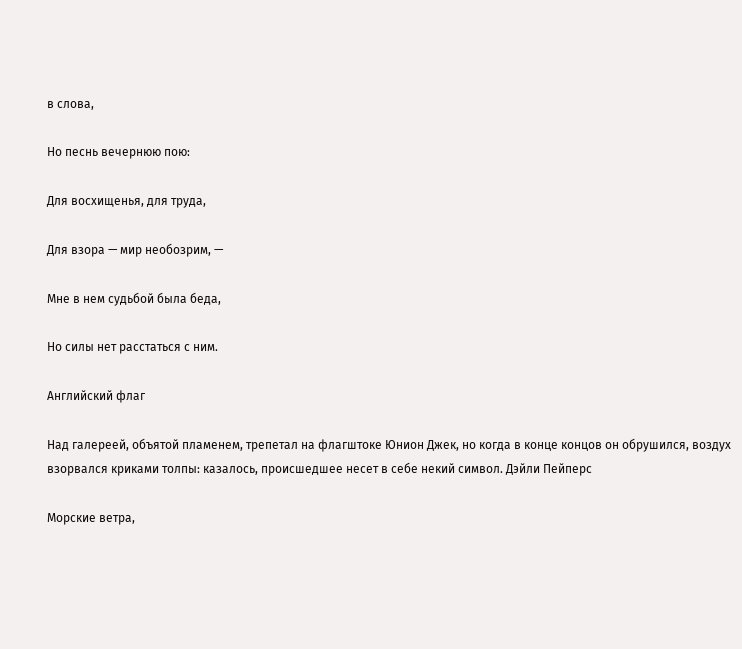в слова,

Но песнь вечернюю пою:

Для восхищенья, для труда,

Для взора — мир необозрим, —

Мне в нем судьбой была беда,

Но силы нет расстаться с ним.

Английский флаг

Над галереей, объятой пламенем, трепетал на флагштоке Юнион Джек, но когда в конце концов он обрушился, воздух взорвался криками толпы: казалось, происшедшее несет в себе некий символ. Дэйли Пейперс

Морские ветра,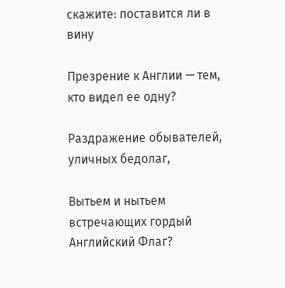скажите: поставится ли в вину

Презрение к Англии — тем, кто видел ее одну?

Раздражение обывателей, уличных бедолаг,

Вытьем и нытьем встречающих гордый Английский Флаг?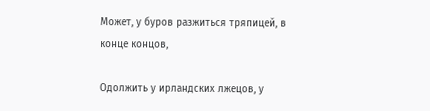Может, у буров разжиться тряпицей, в конце концов,

Одолжить у ирландских лжецов, у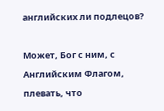английских ли подлецов?

Может, Бог с ним, с Английским Флагом, плевать, что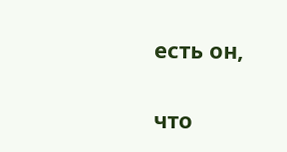есть он,

что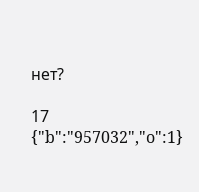нет?

17
{"b":"957032","o":1}